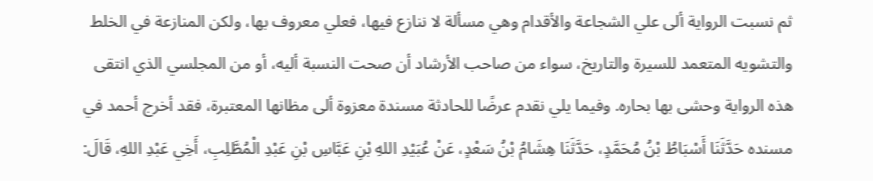ثم نسبت الرواية ألى علي الشجاعة والأقدام وهي مسألة لا ننازع فيها، فعلي معروف بها، ولكن المنازعة في الخلط والتشويه المتعمد للسيرة والتاريخ، سواء من صاحب الأرشاد أن صحت النسبة أليه، أو من المجلسي الذي انتقى هذه الرواية وحشى بها بحاره. وفيما يلي نقدم عرضًا للحادثة مسندة معزوة ألى مظانها المعتبرة، فقد أخرج أحمد في مسنده حَدَّثَنَا أَسْبَاطُ بْنُ مُحَمَّدٍ، حَدَّثَنَا هِشَامُ بْنُ سَعْدٍ، عَنْ عُبَيْدِ اللهِ بْنِ عَبَّاسِ بْنِ عَبْدِ الْمُطَّلِبِ، أَخِي عَبْدِ اللهِ، قَالَ: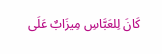كَانَ لِلعَبَّاسِ مِيزَابٌ عَلَى